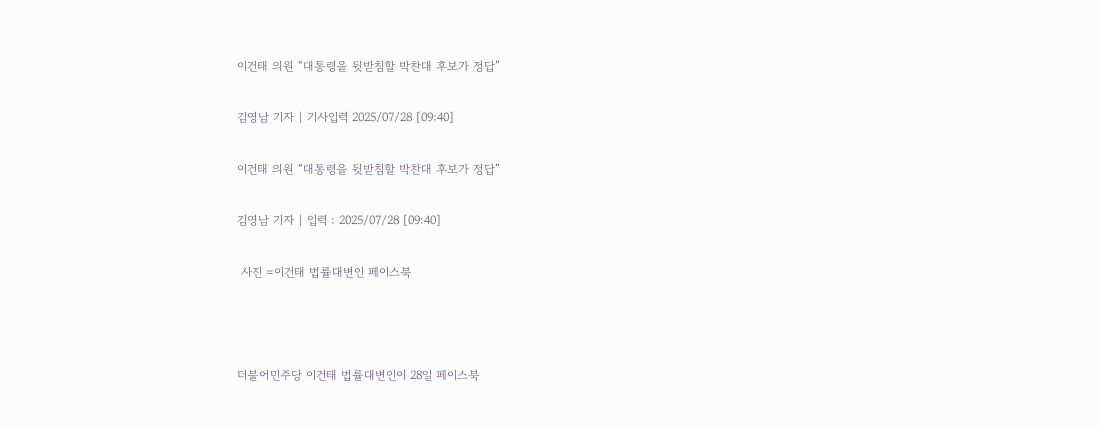이건태 의원 “대통령을 뒷받침할 박찬대 후보가 정답”

김영남 기자 | 기사입력 2025/07/28 [09:40]

이건태 의원 “대통령을 뒷받침할 박찬대 후보가 정답”

김영남 기자 | 입력 : 2025/07/28 [09:40]

 사진 =이건태 법률대변인 페이스북



더불어민주당 이건태 법률대변인이 28일 페이스북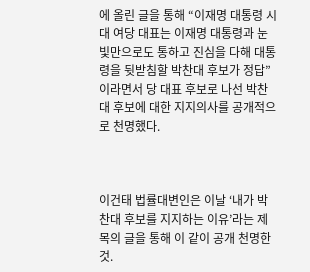에 올린 글을 통해 “이재명 대통령 시대 여당 대표는 이재명 대통령과 눈빛만으로도 통하고 진심을 다해 대통령을 뒷받침할 박찬대 후보가 정답”이라면서 당 대표 후보로 나선 박찬대 후보에 대한 지지의사를 공개적으로 천명했다.



이건태 법률대변인은 이날 ‘내가 박찬대 후보를 지지하는 이유’라는 제목의 글을 통해 이 같이 공개 천명한 것.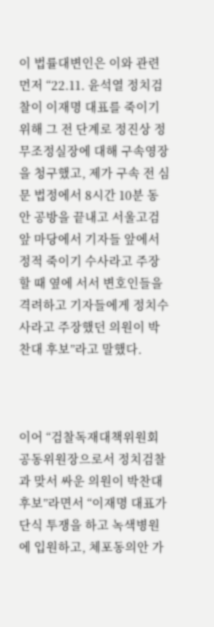이 법률대변인은 이와 관련 먼저 “22.11. 윤석열 정치검찰이 이재명 대표를 죽이기 위해 그 전 단계로 정진상 정무조정실장에 대해 구속영장을 청구했고, 제가 구속 전 심문 법정에서 8시간 10분 동안 공방을 끝내고 서울고검 앞 마당에서 기자들 앞에서 정적 죽이기 수사라고 주장할 때 옆에 서서 변호인들을 격려하고 기자들에게 정치수사라고 주장했던 의원이 박찬대 후보”라고 말했다.



이어 “검찰독재대책위원회 공동위원장으로서 정치검찰과 맞서 싸운 의원이 박찬대 후보”라면서 “이재명 대표가 단식 투쟁을 하고 녹색병원에 입원하고, 체포동의안 가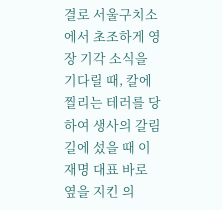결로 서울구치소에서 초조하게 영장 기각 소식을 기다릴 때, 칼에 찔리는 테러를 당하여 생사의 갈림길에 섰을 때 이재명 대표 바로 옆을 지킨 의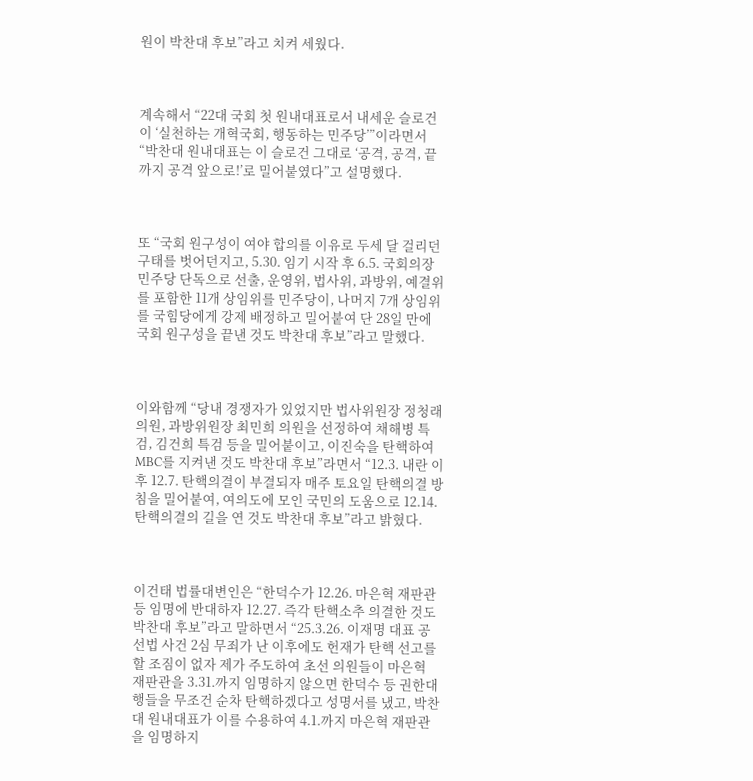원이 박찬대 후보”라고 치켜 세웠다.



계속해서 “22대 국회 첫 원내대표로서 내세운 슬로건이 ‘실천하는 개혁국회, 행동하는 민주당’”이라면서 “박찬대 원내대표는 이 슬로건 그대로 ‘공격, 공격, 끝까지 공격 앞으로!’로 밀어붙였다”고 설명했다.



또 “국회 원구성이 여야 합의를 이유로 두세 달 걸리던 구태를 벗어던지고, 5.30. 임기 시작 후 6.5. 국회의장 민주당 단독으로 선출, 운영위, 법사위, 과방위, 예결위를 포함한 11개 상임위를 민주당이, 나머지 7개 상임위를 국힘당에게 강제 배정하고 밀어붙여 단 28일 만에 국회 원구성을 끝낸 것도 박찬대 후보”라고 말했다.



이와함께 “당내 경쟁자가 있었지만 법사위원장 정청래 의원, 과방위원장 최민희 의원을 선정하여 채해병 특검, 김건희 특검 등을 밀어붙이고, 이진숙을 탄핵하여 MBC를 지켜낸 것도 박찬대 후보”라면서 “12.3. 내란 이후 12.7. 탄핵의결이 부결되자 매주 토요일 탄핵의결 방침을 밀어붙여, 여의도에 모인 국민의 도움으로 12.14. 탄핵의결의 길을 연 것도 박찬대 후보”라고 밝혔다.



이건태 법률대변인은 “한덕수가 12.26. 마은혁 재판관 등 임명에 반대하자 12.27. 즉각 탄핵소추 의결한 것도 박찬대 후보”라고 말하면서 “25.3.26. 이재명 대표 공선법 사건 2심 무죄가 난 이후에도 헌재가 탄핵 선고를 할 조짐이 없자 제가 주도하여 초선 의원들이 마은혁 재판관을 3.31.까지 임명하지 않으면 한덕수 등 권한대행들을 무조건 순차 탄핵하겠다고 성명서를 냈고, 박찬대 원내대표가 이를 수용하여 4.1.까지 마은혁 재판관을 임명하지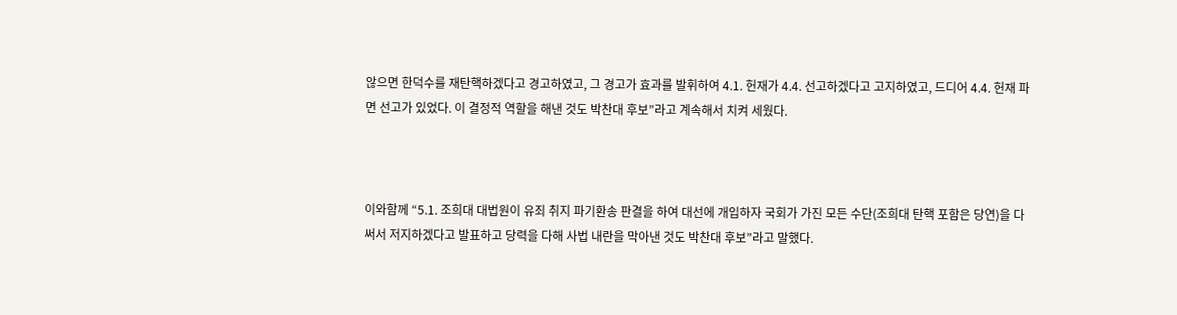않으면 한덕수를 재탄핵하겠다고 경고하였고, 그 경고가 효과를 발휘하여 4.1. 헌재가 4.4. 선고하겠다고 고지하였고, 드디어 4.4. 헌재 파면 선고가 있었다. 이 결정적 역할을 해낸 것도 박찬대 후보”라고 계속해서 치켜 세웠다.



이와함께 “5.1. 조희대 대법원이 유죄 취지 파기환송 판결을 하여 대선에 개입하자 국회가 가진 모든 수단(조희대 탄핵 포함은 당연)을 다 써서 저지하겠다고 발표하고 당력을 다해 사법 내란을 막아낸 것도 박찬대 후보”라고 말했다.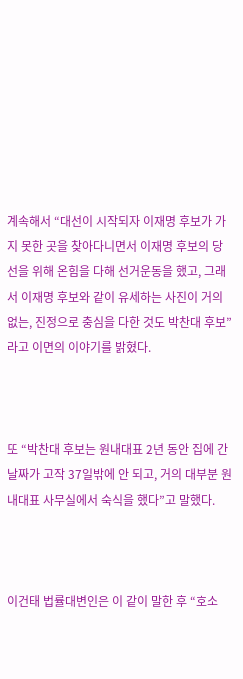계속해서 “대선이 시작되자 이재명 후보가 가지 못한 곳을 찾아다니면서 이재명 후보의 당선을 위해 온힘을 다해 선거운동을 했고, 그래서 이재명 후보와 같이 유세하는 사진이 거의 없는, 진정으로 충심을 다한 것도 박찬대 후보”라고 이면의 이야기를 밝혔다.



또 “박찬대 후보는 원내대표 2년 동안 집에 간 날짜가 고작 37일밖에 안 되고, 거의 대부분 원내대표 사무실에서 숙식을 했다”고 말했다.



이건태 법률대변인은 이 같이 말한 후 “호소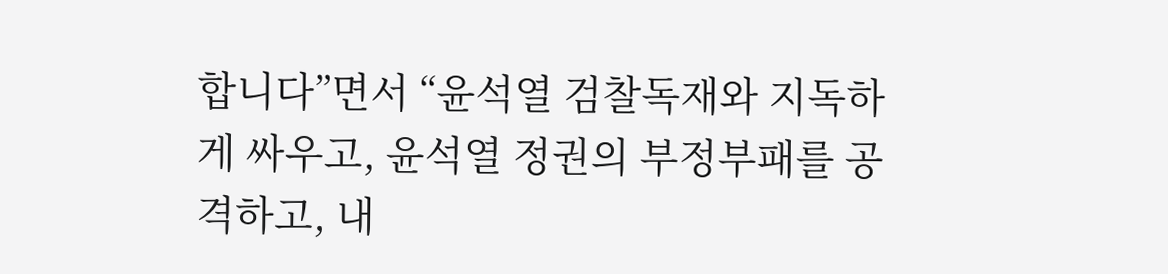합니다”면서 “윤석열 검찰독재와 지독하게 싸우고, 윤석열 정권의 부정부패를 공격하고, 내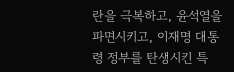란을 극복하고, 윤석열을 파면시키고, 이재명 대통령 정부를 탄생시킨 특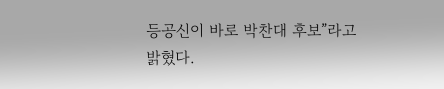등공신이 바로 박찬대 후보”라고 밝혔다.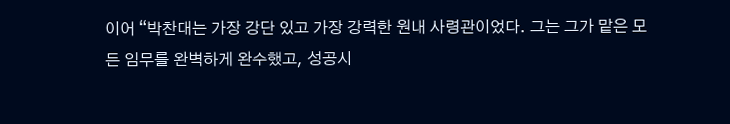이어 “박찬대는 가장 강단 있고 가장 강력한 원내 사령관이었다. 그는 그가 맡은 모든 임무를 완벽하게 완수했고, 성공시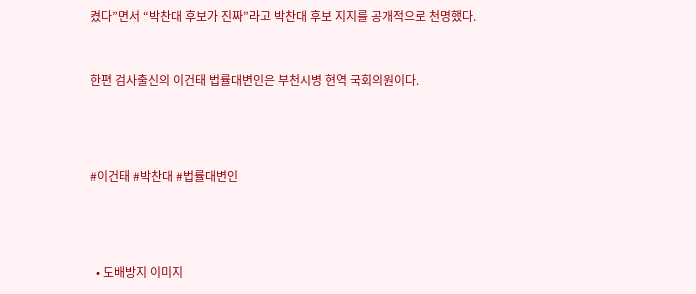켰다”면서 “박찬대 후보가 진짜”라고 박찬대 후보 지지를 공개적으로 천명했다.



한편 검사출신의 이건태 법률대변인은 부천시병 현역 국회의원이다.





#이건태 #박찬대 #법률대변인





  • 도배방지 이미지